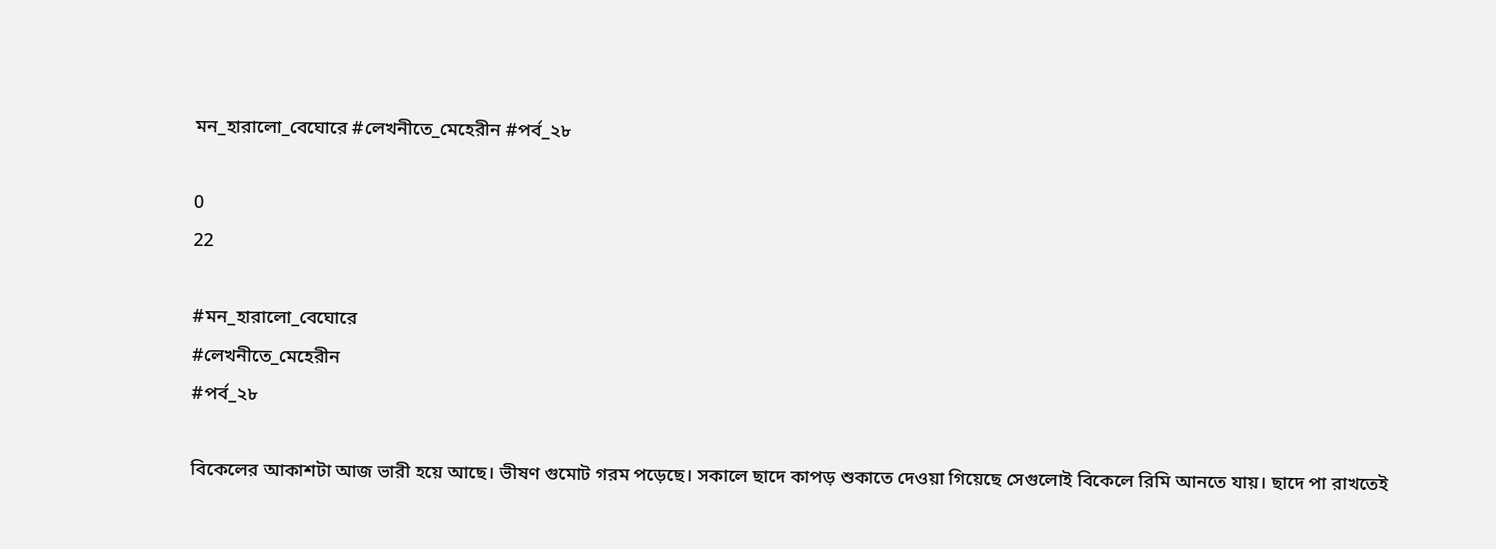মন_হারালো_বেঘোরে #লেখনীতে_মেহেরীন #পর্ব_২৮

0
22

#মন_হারালো_বেঘোরে
#লেখনীতে_মেহেরীন
#পর্ব_২৮

বিকেলের আকাশটা আজ ভারী হয়ে আছে। ভীষণ গুমোট গরম পড়েছে। সকালে ছাদে কাপড় শুকাতে দেওয়া গিয়েছে সেগুলোই বিকেলে রিমি আনতে যায়। ছাদে পা রাখতেই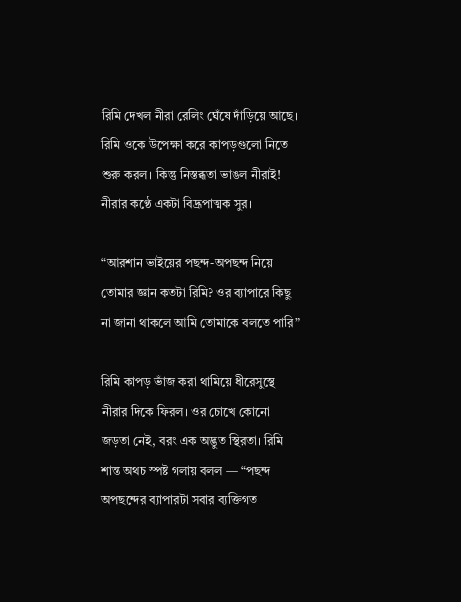রিমি দেখল নীরা রেলিং ঘেঁষে দাঁড়িয়ে আছে। রিমি ওকে উপেক্ষা করে কাপড়গুলো নিতে শুরু করল। কিন্তু নিস্তব্ধতা ভাঙল নীরাই! নীরার কণ্ঠে একটা বিদ্রূপাত্মক সুর।

“আরশান ভাইয়ের পছন্দ-অপছন্দ নিয়ে তোমার জ্ঞান কতটা রিমি? ওর ব্যাপারে কিছু না জানা থাকলে আমি তোমাকে বলতে পারি”

রিমি কাপড় ভাঁজ করা থামিয়ে ধীরেসুস্থে নীরার দিকে ফিরল। ওর চোখে কোনো জড়তা নেই, বরং এক অদ্ভুত স্থিরতা। রিমি শান্ত অথচ স্পষ্ট গলায় বলল — “পছন্দ অপছন্দের ব্যাপারটা সবার ব্যক্তিগত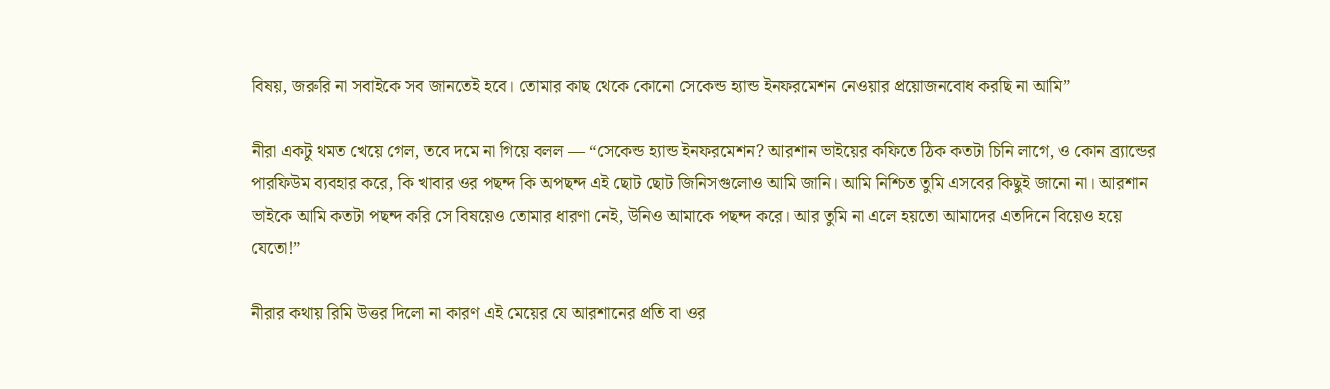বিষয়, জরুরি না সবাইকে সব জানতেই হবে। তোমার কাছ থেকে কোনো সেকেন্ড হ্যান্ড ইনফরমেশন নেওয়ার প্রয়োজনবোধ করছি না আমি”

নীরা একটু থমত খেয়ে গেল, তবে দমে না গিয়ে বলল — “সেকেন্ড হ্যান্ড ইনফরমেশন? আরশান ভাইয়ের কফিতে ঠিক কতটা চিনি লাগে, ও কোন ব্র্যান্ডের পারফিউম ব্যবহার করে, কি খাবার ওর পছন্দ কি অপছন্দ এই ছোট ছোট জিনিসগুলোও আমি জানি। আমি নিশ্চিত তুমি এসবের কিছুই জানো না। আরশান ভাইকে আমি কতটা পছন্দ করি সে বিষয়েও তোমার ধারণা নেই, উনিও আমাকে পছন্দ করে। আর তুমি না এলে হয়তো আমাদের এতদিনে বিয়েও হয়ে যেতো!”

নীরার কথায় রিমি উত্তর দিলো না কারণ এই মেয়ের যে আরশানের প্রতি বা ওর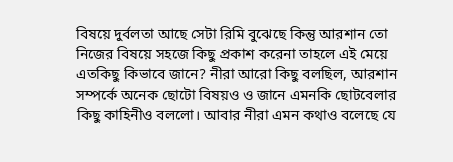বিষয়ে দুর্বলতা আছে সেটা রিমি বুঝেছে কিন্তু আরশান তো নিজের বিষয়ে সহজে কিছু প্রকাশ করেনা তাহলে এই মেয়ে এতকিছু কিভাবে জানে? নীরা আরো কিছু বলছিল, আরশান সম্পর্কে অনেক ছোটো বিষয়ও ও জানে এমনকি ছোটবেলার কিছু কাহিনীও বললো। আবার নীরা এমন কথাও বলেছে যে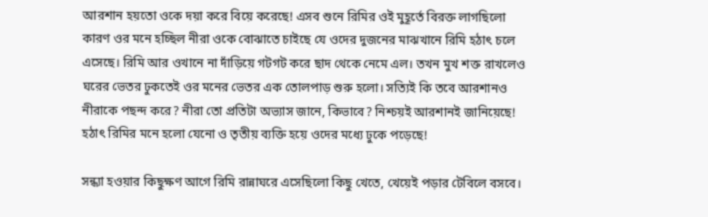আরশান হয়তো ওকে দয়া করে বিয়ে করেছে! এসব শুনে রিমির ওই মুহূর্তে বিরক্ত লাগছিলো কারণ ওর মনে হচ্ছিল নীরা ওকে বোঝাতে চাইছে যে ওদের দুজনের মাঝখানে রিমি হঠাৎ চলে এসেছে। রিমি আর ওখানে না দাঁড়িয়ে গটগট করে ছাদ থেকে নেমে এল। তখন মুখ শক্ত রাখলেও ঘরের ভেতর ঢুকতেই ওর মনের ভেতর এক তোলপাড় শুরু হলো। সত্যিই কি তবে আরশানও নীরাকে পছন্দ করে? নীরা তো প্রতিটা অভ্যাস জানে, কিভাবে? নিশ্চয়ই আরশানই জানিয়েছে! হঠাৎ রিমির মনে হলো যেনো ও তৃতীয় ব্যক্তি হয়ে ওদের মধ্যে ঢুকে পড়েছে!

সন্ধ্যা হওয়ার কিছুক্ষণ আগে রিমি রান্নাঘরে এসেছিলো কিছু খেতে, খেয়েই পড়ার টেবিলে বসবে।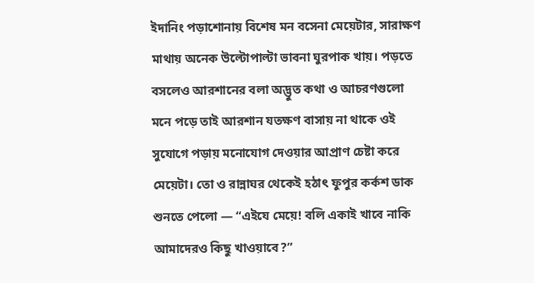ইদানিং পড়াশোনায় বিশেষ মন বসেনা মেয়েটার, সারাক্ষণ মাথায় অনেক উল্টোপাল্টা ভাবনা ঘুরপাক খায়। পড়তে বসলেও আরশানের বলা অদ্ভুত কথা ও আচরণগুলো মনে পড়ে তাই আরশান যতক্ষণ বাসায় না থাকে ওই সুযোগে পড়ায় মনোযোগ দেওয়ার আপ্রাণ চেষ্টা করে মেয়েটা। তো ও রান্নাঘর থেকেই হঠাৎ ফুপুর কর্কশ ডাক শুনতে পেলো — “এইযে মেয়ে! বলি একাই খাবে নাকি আমাদেরও কিছু খাওয়াবে?”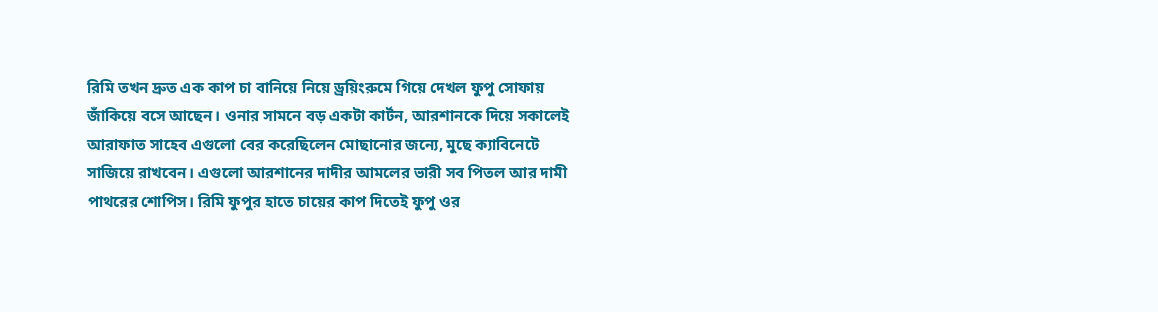রিমি তখন দ্রুত এক কাপ চা বানিয়ে নিয়ে ড্রয়িংরুমে গিয়ে দেখল ফুপু সোফায় জাঁকিয়ে বসে আছেন। ওনার সামনে বড় একটা কার্টন, আরশানকে দিয়ে সকালেই আরাফাত সাহেব এগুলো বের করেছিলেন মোছানোর জন্যে, মুছে ক্যাবিনেটে সাজিয়ে রাখবেন। এগুলো আরশানের দাদীর আমলের ভারী সব পিতল আর দামী পাথরের শোপিস। রিমি ফুপুর হাতে চায়ের কাপ দিতেই ফুপু ওর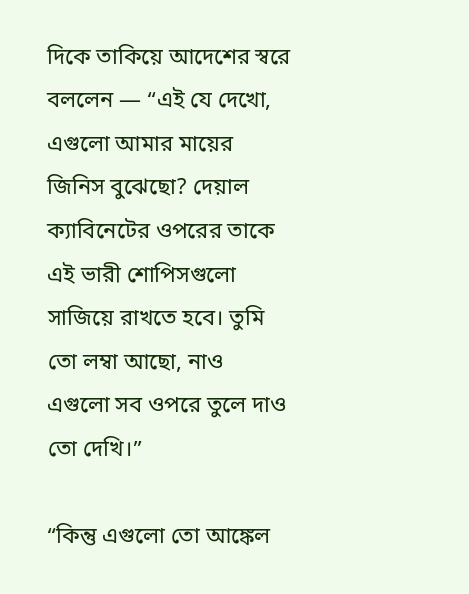দিকে তাকিয়ে আদেশের স্বরে বললেন — “এই যে দেখো, এগুলো আমার মায়ের জিনিস বুঝেছো? দেয়াল ক্যাবিনেটের ওপরের তাকে এই ভারী শোপিসগুলো সাজিয়ে রাখতে হবে। তুমি তো লম্বা আছো, নাও এগুলো সব ওপরে তুলে দাও তো দেখি।”

“কিন্তু এগুলো তো আঙ্কেল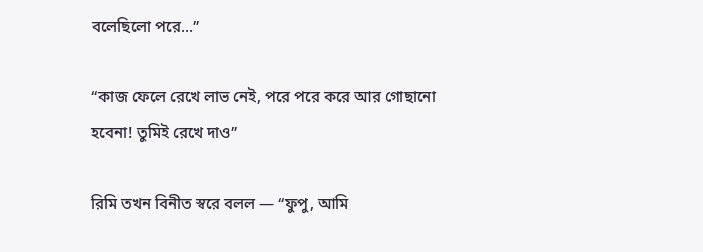বলেছিলো পরে…”

“কাজ ফেলে রেখে লাভ নেই, পরে পরে করে আর গোছানো হবেনা! তুমিই রেখে দাও”

রিমি তখন বিনীত স্বরে বলল — “ফুপু, আমি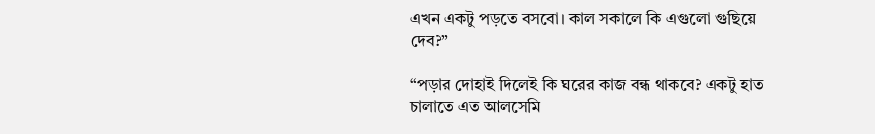এখন একটু পড়তে বসবো। কাল সকালে কি এগুলো গুছিয়ে দেব?”

“পড়ার দোহাই দিলেই কি ঘরের কাজ বন্ধ থাকবে? একটু হাত চালাতে এত আলসেমি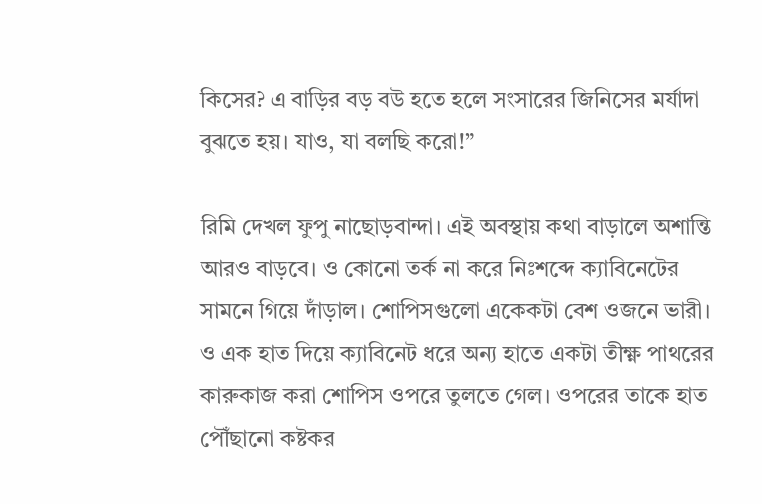কিসের? এ বাড়ির বড় বউ হতে হলে সংসারের জিনিসের মর্যাদা বুঝতে হয়। যাও, যা বলছি করো!”

রিমি দেখল ফুপু নাছোড়বান্দা। এই অবস্থায় কথা বাড়ালে অশান্তি আরও বাড়বে। ও কোনো তর্ক না করে নিঃশব্দে ক্যাবিনেটের সামনে গিয়ে দাঁড়াল। শোপিসগুলো একেকটা বেশ ওজনে ভারী। ও এক হাত দিয়ে ক্যাবিনেট ধরে অন্য হাতে একটা তীক্ষ্ণ পাথরের কারুকাজ করা শোপিস ওপরে তুলতে গেল। ওপরের তাকে হাত পৌঁছানো কষ্টকর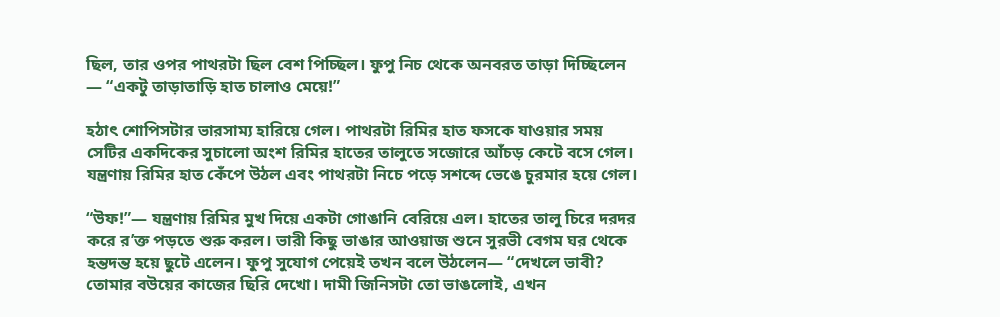ছিল, তার ওপর পাথরটা ছিল বেশ পিচ্ছিল। ফুপু নিচ থেকে অনবরত তাড়া দিচ্ছিলেন — “একটু তাড়াতাড়ি হাত চালাও মেয়ে!”

হঠাৎ শোপিসটার ভারসাম্য হারিয়ে গেল। পাথরটা রিমির হাত ফসকে যাওয়ার সময় সেটির একদিকের সুচালো অংশ রিমির হাতের তালুতে সজোরে আঁচড় কেটে বসে গেল। যন্ত্রণায় রিমির হাত কেঁপে উঠল এবং পাথরটা নিচে পড়ে সশব্দে ভেঙে চুরমার হয়ে গেল।

“উফ!”— যন্ত্রণায় রিমির মুখ দিয়ে একটা গোঙানি বেরিয়ে এল। হাতের তালু চিরে দরদর করে র’ক্ত পড়তে শুরু করল। ভারী কিছু ভাঙার আওয়াজ শুনে সুরভী বেগম ঘর থেকে হন্তদন্ত হয়ে ছুটে এলেন। ফুপু সুযোগ পেয়েই তখন বলে উঠলেন— “দেখলে ভাবী? তোমার বউয়ের কাজের ছিরি দেখো। দামী জিনিসটা তো ভাঙলোই, এখন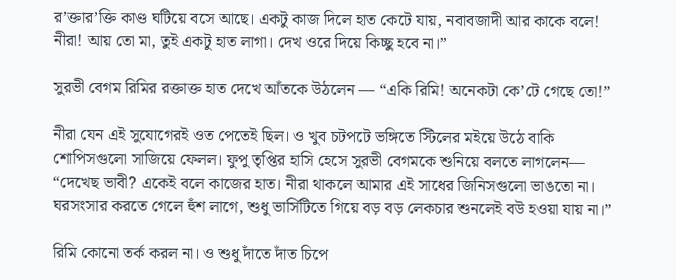র’ক্তার’ক্তি কাণ্ড ঘটিয়ে বসে আছে। একটু কাজ দিলে হাত কেটে যায়, নবাবজাদী আর কাকে বলে! নীরা! আয় তো মা, তুই একটু হাত লাগা। দেখ ওরে দিয়ে কিচ্ছু হবে না।”

সুরভী বেগম রিমির রক্তাক্ত হাত দেখে আঁতকে উঠলেন — “একি রিমি! অনেকটা কে’টে গেছে তো!”

নীরা যেন এই সুযোগেরই ওত পেতেই ছিল। ও খুব চটপটে ভঙ্গিতে স্টিলের মইয়ে উঠে বাকি শোপিসগুলো সাজিয়ে ফেলল। ফুপু তৃপ্তির হাসি হেসে সুরভী বেগমকে শুনিয়ে বলতে লাগলেন— “দেখেছ ভাবী? একেই বলে কাজের হাত। নীরা থাকলে আমার এই সাধের জিনিসগুলো ভাঙতো না। ঘরসংসার করতে গেলে হুঁশ লাগে, শুধু ভার্সিটিতে গিয়ে বড় বড় লেকচার শুনলেই বউ হওয়া যায় না।”

রিমি কোনো তর্ক করল না। ও শুধু দাঁতে দাঁত চিপে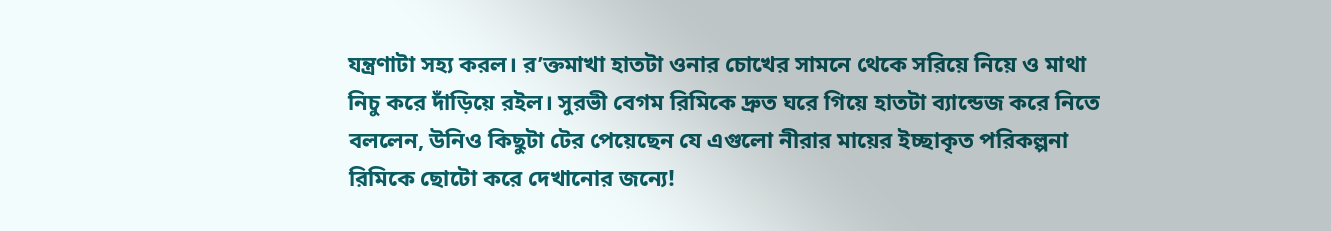যন্ত্রণাটা সহ্য করল। র’ক্তমাখা হাতটা ওনার চোখের সামনে থেকে সরিয়ে নিয়ে ও মাথা নিচু করে দাঁড়িয়ে রইল। সুরভী বেগম রিমিকে দ্রুত ঘরে গিয়ে হাতটা ব্যান্ডেজ করে নিতে বললেন, উনিও কিছুটা টের পেয়েছেন যে এগুলো নীরার মায়ের ইচ্ছাকৃত পরিকল্পনা রিমিকে ছোটো করে দেখানোর জন্যে!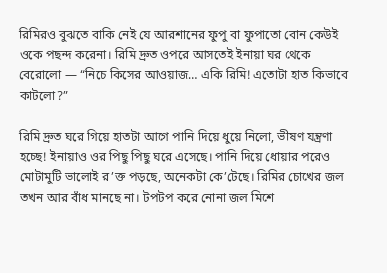রিমিরও বুঝতে বাকি নেই যে আরশানের ফুপু বা ফুপাতো বোন কেউই ওকে পছন্দ করেনা। রিমি দ্রুত ওপরে আসতেই ইনায়া ঘর থেকে বেরোলো — “নিচে কিসের আওয়াজ… একি রিমি! এতোটা হাত কিভাবে কাটলো?”

রিমি দ্রুত ঘরে গিয়ে হাতটা আগে পানি দিয়ে ধুয়ে নিলো, ভীষণ যন্ত্রণা হচ্ছে! ইনায়াও ওর পিছু পিছু ঘরে এসেছে। পানি দিয়ে ধোয়ার পরেও মোটামুটি ভালোই র’ক্ত পড়ছে, অনেকটা কে’টেছে। রিমির চোখের জল তখন আর বাঁধ মানছে না। টপটপ করে নোনা জল মিশে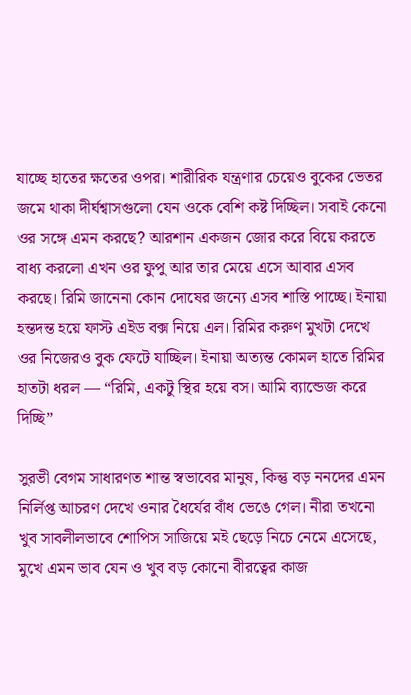যাচ্ছে হাতের ক্ষতের ওপর। শারীরিক যন্ত্রণার চেয়েও বুকের ভেতর জমে থাকা দীর্ঘশ্বাসগুলো যেন ওকে বেশি কষ্ট দিচ্ছিল। সবাই কেনো ওর সঙ্গে এমন করছে? আরশান একজন জোর করে বিয়ে করতে বাধ্য করলো এখন ওর ফুপু আর তার মেয়ে এসে আবার এসব করছে। রিমি জানেনা কোন দোষের জন্যে এসব শাস্তি পাচ্ছে। ইনায়া হন্তদন্ত হয়ে ফাস্ট এইড বক্স নিয়ে এল। রিমির করুণ মুখটা দেখে ওর নিজেরও বুক ফেটে যাচ্ছিল। ইনায়া অত্যন্ত কোমল হাতে রিমির হাতটা ধরল — “রিমি, একটু স্থির হয়ে বস। আমি ব্যান্ডেজ করে দিচ্ছি”

সুরভী বেগম সাধারণত শান্ত স্বভাবের মানুষ, কিন্তু বড় ননদের এমন নির্লিপ্ত আচরণ দেখে ওনার ধৈর্যের বাঁধ ভেঙে গেল। নীরা তখনো খুব সাবলীলভাবে শোপিস সাজিয়ে মই ছেড়ে নিচে নেমে এসেছে, মুখে এমন ভাব যেন ও খুব বড় কোনো বীরত্বের কাজ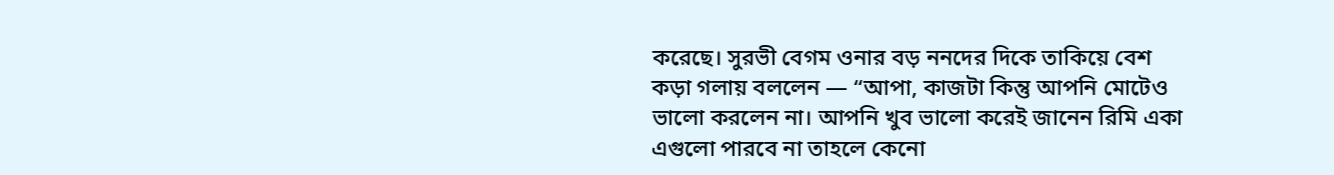করেছে। সুরভী বেগম ওনার বড় ননদের দিকে তাকিয়ে বেশ কড়া গলায় বললেন — “আপা, কাজটা কিন্তু আপনি মোটেও ভালো করলেন না। আপনি খুব ভালো করেই জানেন রিমি একা এগুলো পারবে না তাহলে কেনো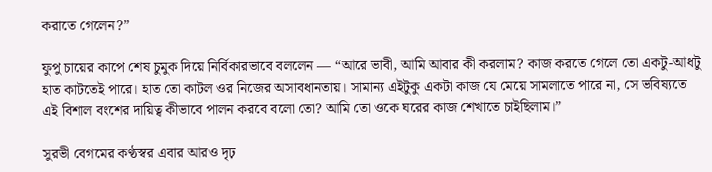করাতে গেলেন?”

ফুপু চায়ের কাপে শেষ চুমুক দিয়ে নির্বিকারভাবে বললেন — “আরে ভাবী, আমি আবার কী করলাম? কাজ করতে গেলে তো একটু-আধটু হাত কাটতেই পারে। হাত তো কাটল ওর নিজের অসাবধানতায়। সামান্য এইটুকু একটা কাজ যে মেয়ে সামলাতে পারে না, সে ভবিষ্যতে এই বিশাল বংশের দায়িত্ব কীভাবে পালন করবে বলো তো? আমি তো ওকে ঘরের কাজ শেখাতে চাইছিলাম।”

সুরভী বেগমের কণ্ঠস্বর এবার আরও দৃঢ়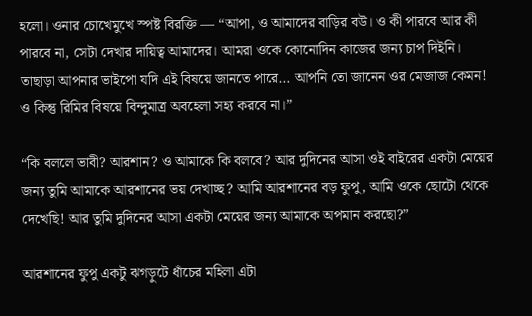হলো। ওনার চোখেমুখে স্পষ্ট বিরক্তি — “আপা, ও আমাদের বাড়ির বউ। ও কী পারবে আর কী পারবে না, সেটা দেখার দায়িত্ব আমাদের। আমরা ওকে কোনোদিন কাজের জন্য চাপ দিইনি। তাছাড়া আপনার ভাইপো যদি এই বিষয়ে জানতে পারে… আপনি তো জানেন ওর মেজাজ কেমন! ও কিন্তু রিমির বিষয়ে বিন্দুমাত্র অবহেলা সহ্য করবে না।”

“কি বললে ভাবী? আরশান? ও আমাকে কি বলবে? আর দুদিনের আসা ওই বাইরের একটা মেয়ের জন্য তুমি আমাকে আরশানের ভয় দেখাচ্ছ? আমি আরশানের বড় ফুপু, আমি ওকে ছোটো থেকে দেখেছি! আর তুমি দুদিনের আসা একটা মেয়ের জন্য আমাকে অপমান করছো?”

আরশানের ফুপু একটু ঝগড়ুটে ধাঁচের মহিলা এটা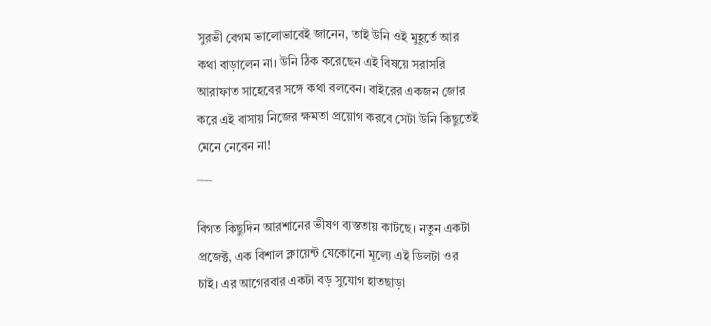সুরভী বেগম ভালোভাবেই জানেন, তাই উনি ওই মুহূর্তে আর কথা বাড়ালেন না। উনি ঠিক করেছেন এই বিষয়ে সরাসরি আরাফাত সাহেবের সঙ্গে কথা বলবেন। বাইরের একজন জোর করে এই বাসায় নিজের ক্ষমতা প্রয়োগ করবে সেটা উনি কিছুতেই মেনে নেবেন না!
___

বিগত কিছুদিন আরশানের ভীষণ ব্যস্ততায় কাটছে। নতুন একটা প্রজেক্ট, এক বিশাল ক্লায়েন্ট যেকোনো মূল্যে এই ডিলটা ওর চাই। এর আগেরবার একটা বড় সুযোগ হাতছাড়া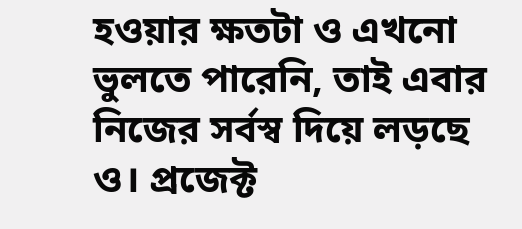হওয়ার ক্ষতটা ও এখনো ভুলতে পারেনি, তাই এবার নিজের সর্বস্ব দিয়ে লড়ছে ও। প্রজেক্ট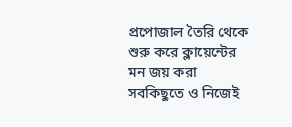প্রপোজাল তৈরি থেকে শুরু করে ক্লায়েন্টের মন জয় করা সবকিছুতে ও নিজেই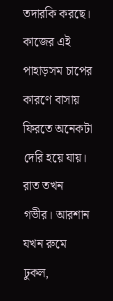তদারকি করছে। কাজের এই পাহাড়সম চাপের কারণে বাসায় ফিরতে অনেকটা দেরি হয়ে যায়। রাত তখন গভীর। আরশান যখন রুমে ঢুকল,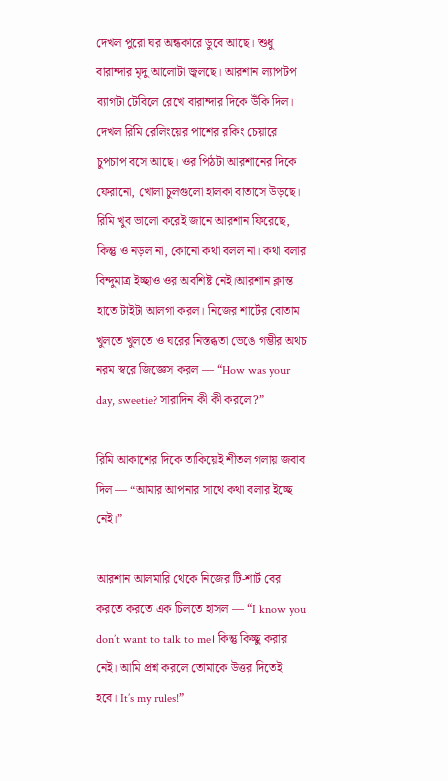দেখল পুরো ঘর অন্ধকারে ডুবে আছে। শুধু বারান্দার মৃদু আলোটা জ্বলছে। আরশান ল্যাপটপ ব্যাগটা টেবিলে রেখে বারান্দার দিকে উঁকি দিল। দেখল রিমি রেলিংয়ের পাশের রকিং চেয়ারে চুপচাপ বসে আছে। ওর পিঠটা আরশানের দিকে ফেরানো, খোলা চুলগুলো হালকা বাতাসে উড়ছে। রিমি খুব ভালো করেই জানে আরশান ফিরেছে, কিন্তু ও নড়ল না, কোনো কথা বলল না। কথা বলার বিন্দুমাত্র ইচ্ছাও ওর অবশিষ্ট নেই।আরশান ক্লান্ত হাতে টাইটা আলগা করল। নিজের শার্টের বোতাম খুলতে খুলতে ও ঘরের নিস্তব্ধতা ভেঙে গম্ভীর অথচ নরম স্বরে জিজ্ঞেস করল — “How was your day, sweetie? সারাদিন কী কী করলে?”

রিমি আকাশের দিকে তাকিয়েই শীতল গলায় জবাব দিল — “আমার আপনার সাথে কথা বলার ইচ্ছে নেই।”

আরশান আলমারি থেকে নিজের টি-শার্ট বের করতে করতে এক চিলতে হাসল — “I know you don’t want to talk to me। কিন্তু কিচ্ছু করার নেই। আমি প্রশ্ন করলে তোমাকে উত্তর দিতেই হবে। It’s my rules!”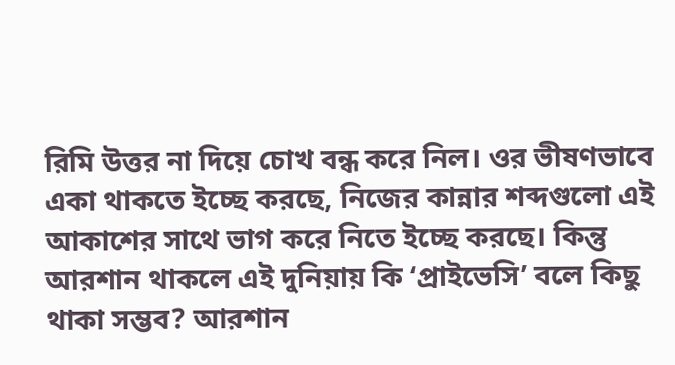রিমি উত্তর না দিয়ে চোখ বন্ধ করে নিল। ওর ভীষণভাবে একা থাকতে ইচ্ছে করছে, নিজের কান্নার শব্দগুলো এই আকাশের সাথে ভাগ করে নিতে ইচ্ছে করছে। কিন্তু আরশান থাকলে এই দুনিয়ায় কি ‘প্রাইভেসি’ বলে কিছু থাকা সম্ভব? আরশান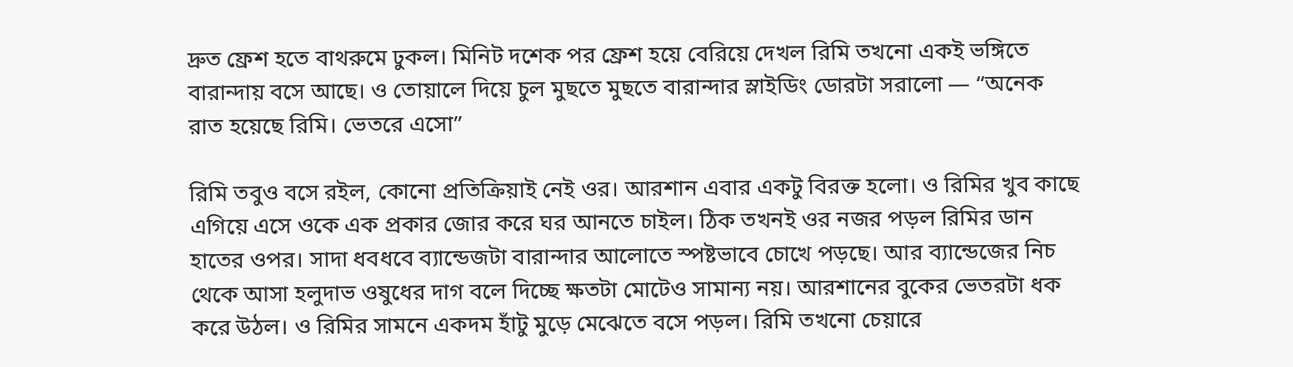দ্রুত ফ্রেশ হতে বাথরুমে ঢুকল। মিনিট দশেক পর ফ্রেশ হয়ে বেরিয়ে দেখল রিমি তখনো একই ভঙ্গিতে বারান্দায় বসে আছে। ও তোয়ালে দিয়ে চুল মুছতে মুছতে বারান্দার স্লাইডিং ডোরটা সরালো — “অনেক রাত হয়েছে রিমি। ভেতরে এসো”

রিমি তবুও বসে রইল, কোনো প্রতিক্রিয়াই নেই ওর। আরশান এবার একটু বিরক্ত হলো। ও রিমির খুব কাছে এগিয়ে এসে ওকে এক প্রকার জোর করে ঘর আনতে চাইল। ঠিক তখনই ওর নজর পড়ল রিমির ডান হাতের ওপর। সাদা ধবধবে ব্যান্ডেজটা বারান্দার আলোতে স্পষ্টভাবে চোখে পড়ছে। আর ব্যান্ডেজের নিচ থেকে আসা হলুদাভ ওষুধের দাগ বলে দিচ্ছে ক্ষতটা মোটেও সামান্য নয়। আরশানের বুকের ভেতরটা ধক করে উঠল। ও রিমির সামনে একদম হাঁটু মুড়ে মেঝেতে বসে পড়ল। রিমি তখনো চেয়ারে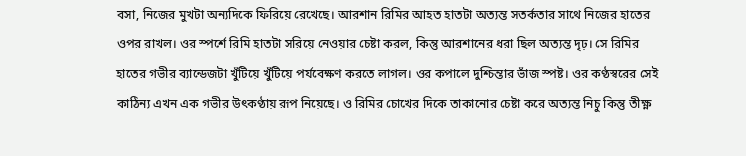বসা, নিজের মুখটা অন্যদিকে ফিরিয়ে রেখেছে। আরশান রিমির আহত হাতটা অত্যন্ত সতর্কতার সাথে নিজের হাতের ওপর রাখল। ওর স্পর্শে রিমি হাতটা সরিয়ে নেওয়ার চেষ্টা করল, কিন্তু আরশানের ধরা ছিল অত্যন্ত দৃঢ়। সে রিমির হাতের গভীর ব্যান্ডেজটা খুঁটিয়ে খুঁটিয়ে পর্যবেক্ষণ করতে লাগল। ওর কপালে দুশ্চিন্তার ভাঁজ স্পষ্ট। ওর কণ্ঠস্বরের সেই কাঠিন্য এখন এক গভীর উৎকণ্ঠায় রূপ নিয়েছে। ও রিমির চোখের দিকে তাকানোর চেষ্টা করে অত্যন্ত নিচু কিন্তু তীক্ষ্ণ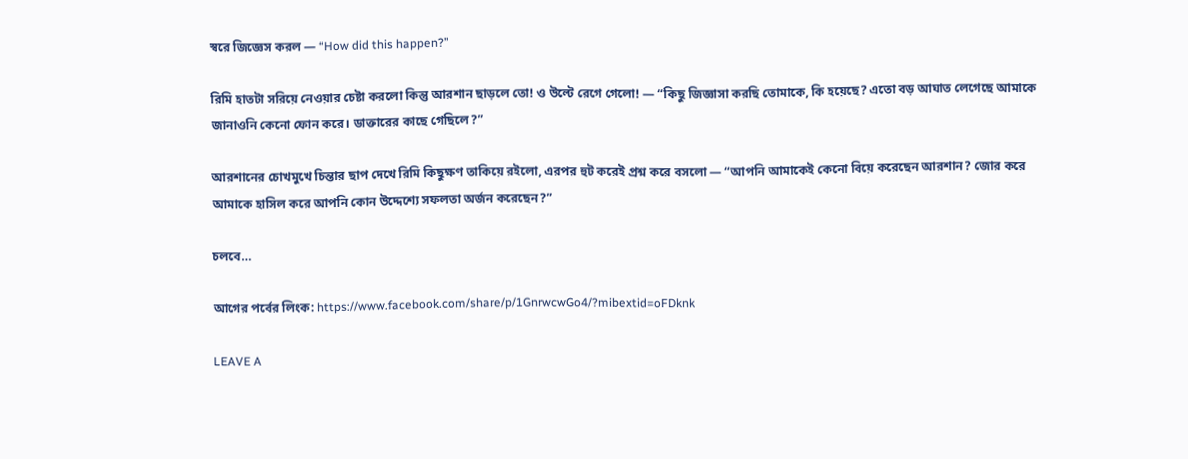স্বরে জিজ্ঞেস করল — “How did this happen?”

রিমি হাতটা সরিয়ে নেওয়ার চেষ্টা করলো কিন্তু আরশান ছাড়লে তো! ও উল্টে রেগে গেলো! — “কিছু জিজ্ঞাসা করছি তোমাকে, কি হয়েছে? এতো বড় আঘাত লেগেছে আমাকে জানাওনি কেনো ফোন করে। ডাক্তারের কাছে গেছিলে?”

আরশানের চোখমুখে চিন্তার ছাপ দেখে রিমি কিছুক্ষণ তাকিয়ে রইলো, এরপর হুট করেই প্রশ্ন করে বসলো — “আপনি আমাকেই কেনো বিয়ে করেছেন আরশান? জোর করে আমাকে হাসিল করে আপনি কোন উদ্দেশ্যে সফলতা অর্জন করেছেন?”

চলবে…

আগের পর্বের লিংক: https://www.facebook.com/share/p/1GnrwcwGo4/?mibextid=oFDknk

LEAVE A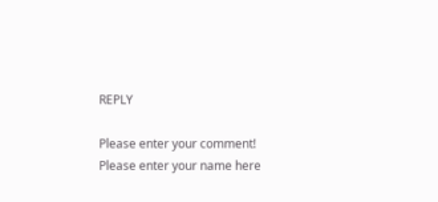REPLY

Please enter your comment!
Please enter your name here